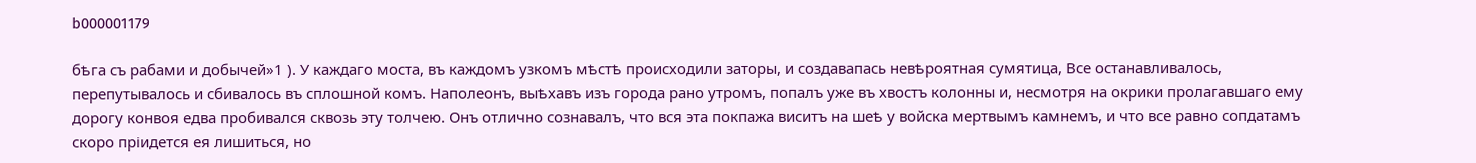b000001179

бѣга съ рабами и добычей»1 ). У каждаго моста, въ каждомъ узкомъ мѣстѣ происходили заторы, и создавапась невѣроятная сумятица, Все останавливалось, перепутывалось и сбивалось въ сплошной комъ. Наполеонъ, выѣхавъ изъ города рано утромъ, попалъ уже въ хвостъ колонны и, несмотря на окрики пролагавшаго ему дорогу конвоя едва пробивался сквозь эту толчею. Онъ отлично сознавалъ, что вся эта покпажа виситъ на шеѣ у войска мертвымъ камнемъ, и что все равно сопдатамъ скоро пріидется ея лишиться, но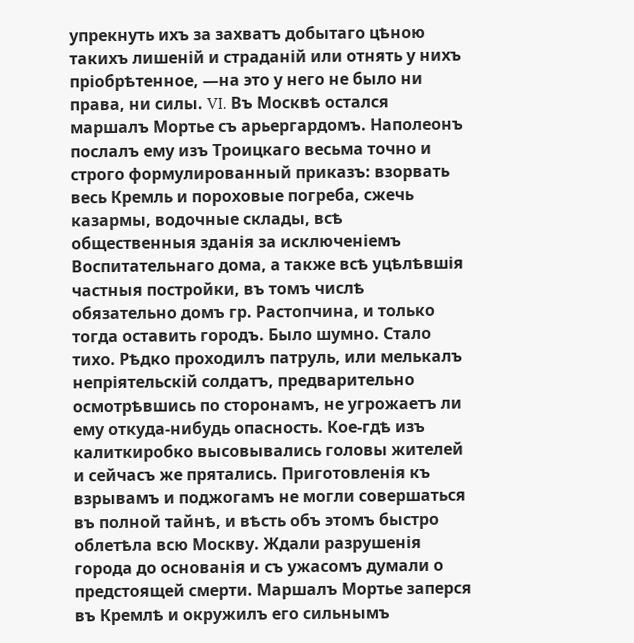упрекнуть ихъ за захватъ добытаго цѣною такихъ лишеній и страданій или отнять у нихъ пріобрѣтенное, —на это у него не было ни права, ни силы. VI. Въ Москвѣ остался маршалъ Мортье съ арьергардомъ. Наполеонъ послалъ ему изъ Троицкаго весьма точно и строго формулированный приказъ: взорвать весь Кремль и пороховые погреба, сжечь казармы, водочные склады, всѣ общественныя зданія за исключеніемъ Воспитательнаго дома, а также всѣ уцѣлѣвшія частныя постройки, въ томъ числѣ обязательно домъ гр. Растопчина, и только тогда оставить городъ. Было шумно. Стало тихо. Рѣдко проходилъ патруль, или мелькалъ непріятельскій солдатъ, предварительно осмотрѣвшись по сторонамъ, не угрожаетъ ли ему откуда-нибудь опасность. Кое-гдѣ изъ калиткиробко высовывались головы жителей и сейчасъ же прятались. Приготовленія къ взрывамъ и поджогамъ не могли совершаться въ полной тайнѣ, и вѣсть объ этомъ быстро облетѣла всю Москву. Ждали разрушенія города до основанія и съ ужасомъ думали о предстоящей смерти. Маршалъ Мортье заперся въ Кремлѣ и окружилъ его сильнымъ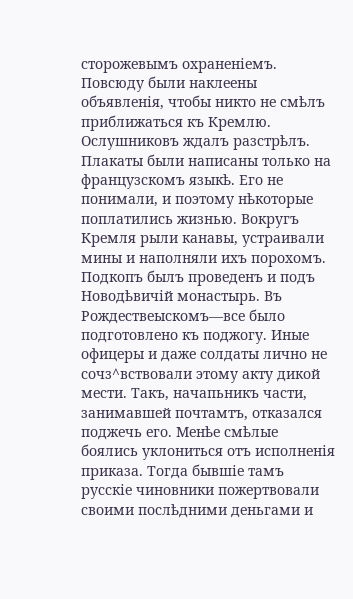сторожевымъ охраненіемъ. Повсюду были наклеены объявленія, чтобы никто не смѣлъ приближаться къ Кремлю. Ослушниковъ ждалъ разстрѣлъ. Плакаты были написаны только на французскомъ языкѣ. Его не понимали, и поэтому нѣкоторые поплатились жизнью. Вокругъ Кремля рыли канавы, устраивали мины и наполняли ихъ порохомъ. Подкопъ былъ проведенъ и подъ Новодѣвичій монастырь. Въ Рождествеыскомъ—все было подготовлено къ поджогу. Иные офицеры и даже солдаты лично не сочз^вствовали этому акту дикой мести. Такъ, начапьникъ части, занимавшей почтамтъ, отказался поджечь его. Менѣе смѣлые боялись уклониться отъ исполненія приказа. Тогда бывшіе тамъ русскіе чиновники пожертвовали своими послѣдними деньгами и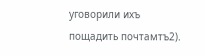уговорили ихъ пощадить почтамтъ2).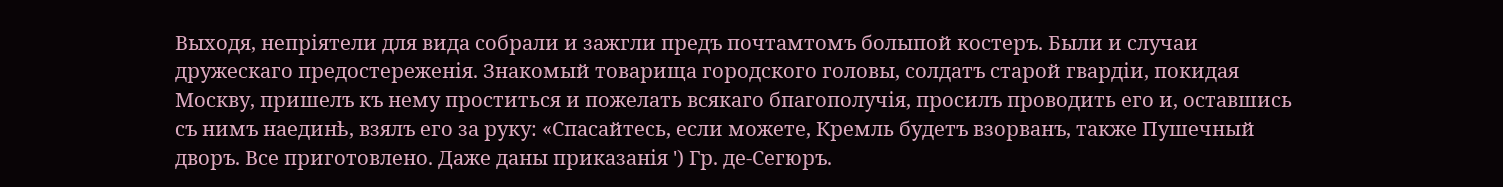Выходя, непріятели для вида собрали и зажгли предъ почтамтомъ болыпой костеръ. Были и случаи дружескаго предостереженія. Знакомый товарища городского головы, солдатъ старой гвардіи, покидая Москву, пришелъ къ нему проститься и пожелать всякаго бпагополучія, просилъ проводить его и, оставшись съ нимъ наединѣ, взялъ его за руку: «Спасайтесь, если можете, Кремль будетъ взорванъ, также Пушечный дворъ. Все приготовлено. Даже даны приказанія ') Гр. де-Сегюръ.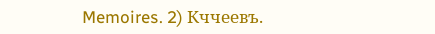Memoires. 2) Кччеевъ.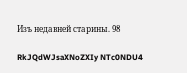Изъ недавней старины. 98

RkJQdWJsaXNoZXIy NTc0NDU4